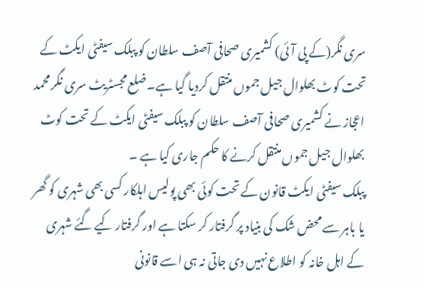سری نگر(کے پی آئی) کشمیری صحافی آصف سلطان کو پبلک سیفٹی ایکٹ کے تحت کوٹ بھلوال جیل جموں منتقل کردیا گیا ہے۔ضلع مجسٹریٹ سری نگر محمد اعجاز نے کشمیری صحافی آصف سلطان کو پبلک سیفٹی ایکٹ کے تحت کوٹ بھلوال جیل جموں منتقل کرنے کا حکم جاری کیا ہے ۔
پبلک سیفٹی ایکٹ قانون کے تحت کوئی بھی پولیس اہلکار کسی بھی شہری کو گھر یا باہر سے محض شک کی بنیاد پر گرفتار کر سکتا ہے اور گرفتار کیے گئے شہری کے اہل خانہ کو اطلاع نہیں دی جاتی نہ ہی اسے قانونی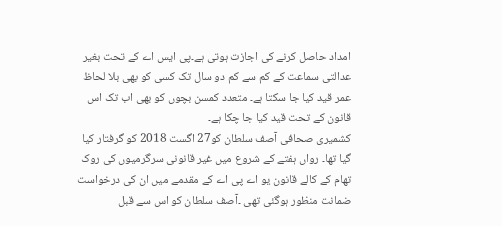امداد حاصل کرنے کی اجازت ہوتی ہے۔پی ایس اے کے تحت بغیر عدالتی سماعت کے کم سے کم دو سال تک کسی کو بھی بلا لحاظ عمر قید کیا جا سکتا ہے۔ متعدد کمسن بچوں کو بھی اب تک اس قانون کے تحت قید کیا جا چکا ہے۔
کشمیری صحافی آصف سلطان کو27 اگست 2018 کو گرفتار کیا گیا تھا۔ رواں ہفتے کے شروع میں غیر قانونی سرگرمیوں کی روک تھام کے کالے قانون یو اے پی اے کے مقدمے میں ان کی درخواست ضمانت منظور ہوگئی تھی ۔آصف سلطان کو اس سے قبل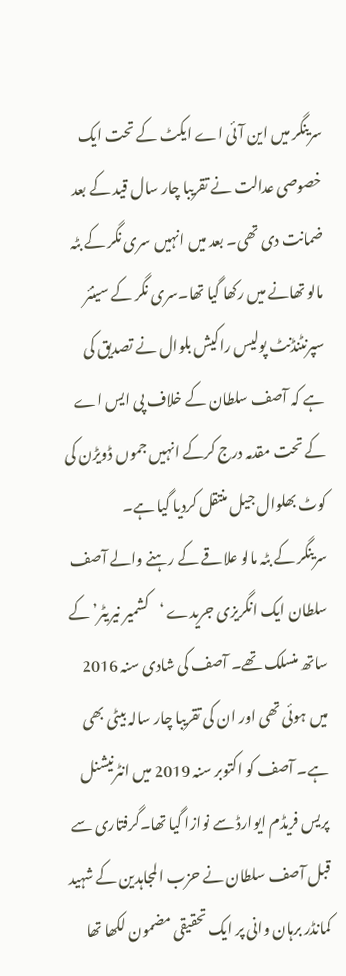سرینگر میں این آئی اے ایکٹ کے تحت ایک خصوصی عدالت نے تقریبا چار سال قید کے بعد ضمانت دی تھی۔ بعد میں انہیں سری نگر کے بٹہ مالو تھانے میں رکھا گیا تھا۔سری نگر کے سینئر سپرنٹنڈنٹ پولیس راکیش بلوال نے تصدیق کی ہے کہ آصف سلطان کے خلاف پی ایس اے کے تحت مقدمہ درج کرکے انہیں جموں ڈویڑن کی کوٹ بھلوال جیل منتقل کردیا گیا ہے۔
سرینگر کے بٹہ مالو علاقے کے رہنے والے آصف سلطان ایک انگریزی جریدے ‘کشمیر نیریٹر’ کے ساتھ منسلک تھے۔ آصف کی شادی سنہ 2016 میں ہوئی تھی اور ان کی تقریبا چار سالہ بیٹی بھی ہے۔ آصف کو اکتوبر سنہ 2019 میں انٹرنیشنل پریس فریڈم ایوارڈ سے نوازا گیا تھا۔گرفتاری سے قبل آصف سلطان نے حزب المجاہدین کے شہید کمانڈر برہان وانی پر ایک تحقیقی مضمون لکھا تھا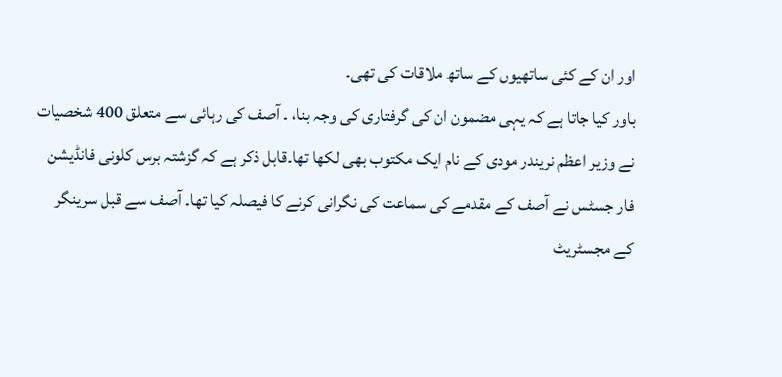اور ان کے کئی ساتھیوں کے ساتھ ملاقات کی تھی۔
باور کیا جاتا ہے کہ یہی مضمون ان کی گرفتاری کی وجہ بنا، ۔ آصف کی رہائی سے متعلق 400 شخصیات نے وزیر اعظم نریندر مودی کے نام ایک مکتوب بھی لکھا تھا۔قابل ذکر ہے کہ گزشتہ برس کلونی فانڈیشن فار جسٹس نے آصف کے مقدمے کی سماعت کی نگرانی کرنے کا فیصلہ کیا تھا۔ آصف سے قبل سرینگر کے مجسٹریٹ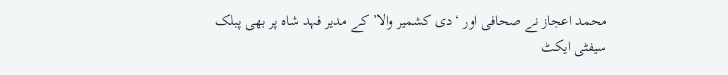محمد اعجاز نے صحافی اور ‘دی کشمیر والا’ کے مدیر فہد شاہ پر بھی پبلک سیفٹی ایکٹ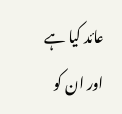عائد کیا ہے اور ان کو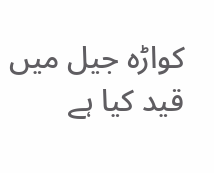کواڑہ جیل میں قید کیا ہے